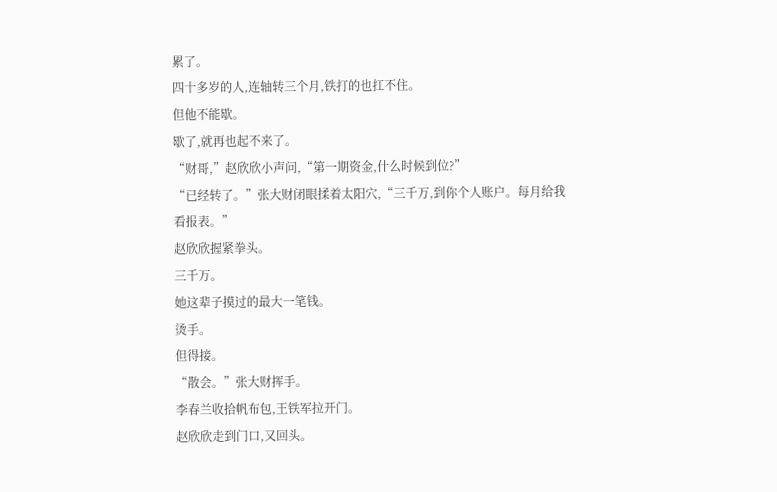累了。
四十多岁的人,连轴转三个月,铁打的也扛不住。
但他不能歇。
歇了,就再也起不来了。
“财哥,”赵欣欣小声问,“第一期资金,什么时候到位?”
“已经转了。”张大财闭眼揉着太阳穴,“三千万,到你个人账户。每月给我看报表。”
赵欣欣握紧拳头。
三千万。
她这辈子摸过的最大一笔钱。
烫手。
但得接。
“散会。”张大财挥手。
李春兰收拾帆布包,王铁军拉开门。
赵欣欣走到门口,又回头。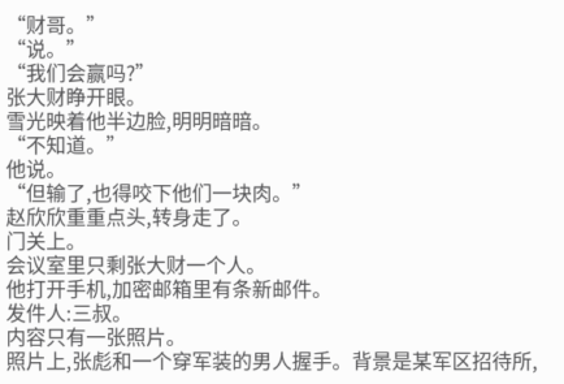“财哥。”
“说。”
“我们会赢吗?”
张大财睁开眼。
雪光映着他半边脸,明明暗暗。
“不知道。”
他说。
“但输了,也得咬下他们一块肉。”
赵欣欣重重点头,转身走了。
门关上。
会议室里只剩张大财一个人。
他打开手机,加密邮箱里有条新邮件。
发件人:三叔。
内容只有一张照片。
照片上,张彪和一个穿军装的男人握手。背景是某军区招待所,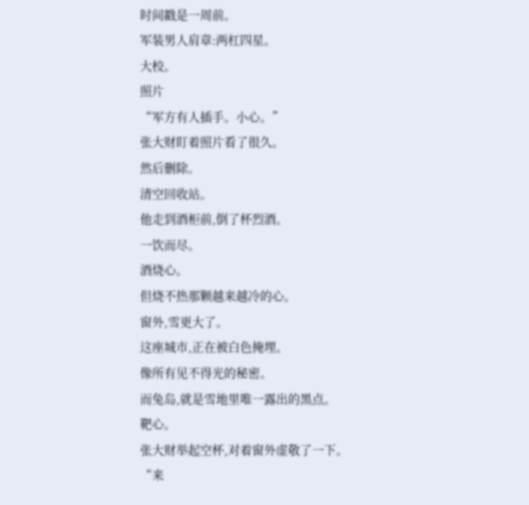时间戳是一周前。
军装男人肩章:两杠四星。
大校。
照片
“军方有人插手。小心。”
张大财盯着照片看了很久。
然后删除。
清空回收站。
他走到酒柜前,倒了杯烈酒。
一饮而尽。
酒烧心。
但烧不热那颗越来越冷的心。
窗外,雪更大了。
这座城市,正在被白色掩埋。
像所有见不得光的秘密。
而兔岛,就是雪地里唯一露出的黑点。
靶心。
张大财举起空杯,对着窗外虚敬了一下。
“来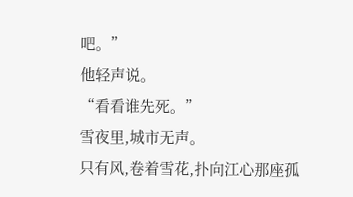吧。”
他轻声说。
“看看谁先死。”
雪夜里,城市无声。
只有风,卷着雪花,扑向江心那座孤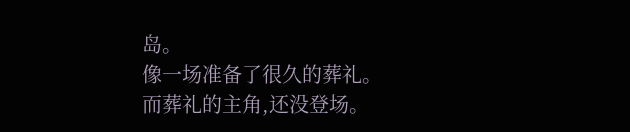岛。
像一场准备了很久的葬礼。
而葬礼的主角,还没登场。